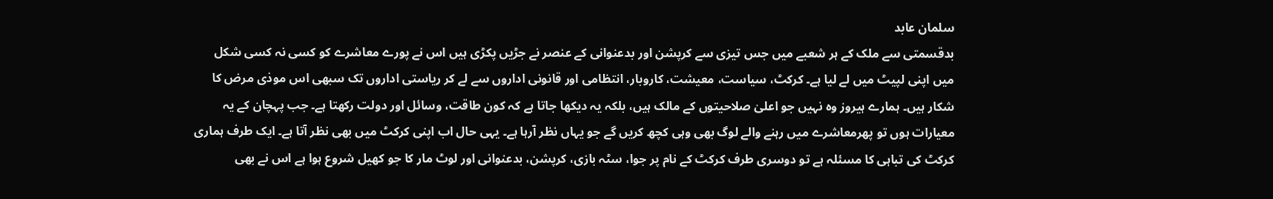سلمان عابد
بدقسمتی سے ملک کے ہر شعبے میں جس تیزی سے کرپشن اور بدعنوانی کے عنصر نے جڑیں پکڑی ہیں اس نے پورے معاشرے کو کسی نہ کسی شکل میں اپنی لپیٹ میں لے لیا ہے۔ کرکٹ، سیاست، معیشت، کاروبار، انتظامی اور قانونی اداروں سے لے کر ریاستی اداروں تک سبھی اس موذی مرض کا شکار ہیں۔ ہمارے ہیروز وہ نہیں جو اعلیٰ صلاحیتوں کے مالک ہیں، بلکہ یہ دیکھا جاتا ہے کہ کون طاقت، وسائل اور دولت رکھتا ہے۔ جب پہچان کے یہ معیارات ہوں تو پھرمعاشرے میں رہنے والے لوگ بھی وہی کچھ کریں گے جو یہاں نظر آرہا ہے۔ یہی حال اب اپنی کرکٹ میں بھی نظر آتا ہے۔ ایک طرف ہماری کرکٹ کی تباہی کا مسئلہ ہے تو دوسری طرف کرکٹ کے نام پر جوا، سٹہ بازی، کرپشن، بدعنوانی اور لوٹ مار کا جو کھیل شروع ہوا ہے اس نے بھی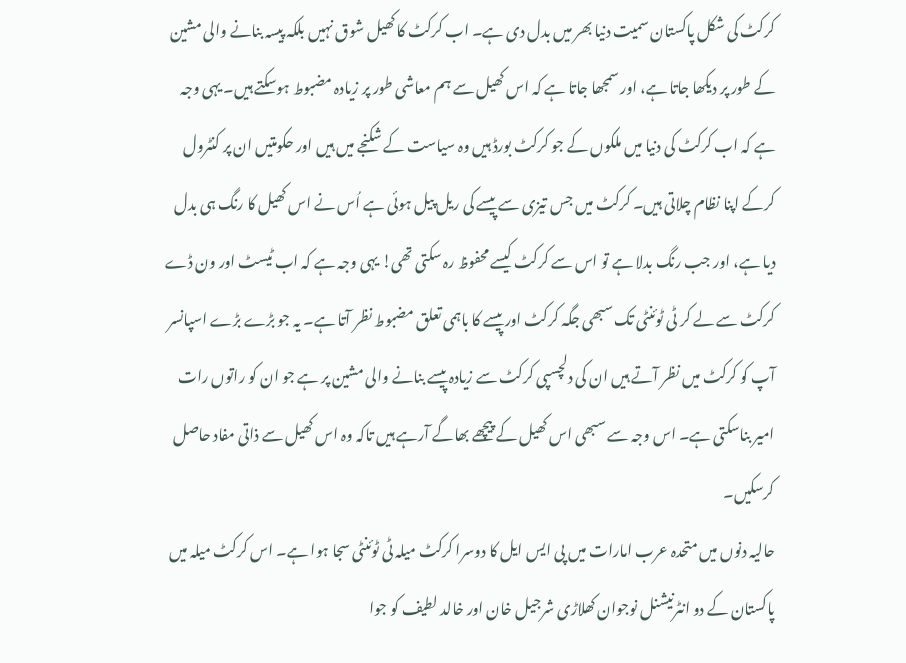کرکٹ کی شکل پاکستان سمیت دنیا بھر میں بدل دی ہے۔ اب کرکٹ کا کھیل شوق نہیں بلکہ پیسہ بنانے والی مشین کے طور پر دیکھا جاتا ہے، اور سمجھا جاتا ہے کہ اس کھیل سے ہم معاشی طور پر زیادہ مضبوط ہوسکتے ہیں۔ یہی وجہ ہے کہ اب کرکٹ کی دنیا میں ملکوں کے جو کرکٹ بورڈ ہیں وہ سیاست کے شکنجے میں ہیں اور حکومتیں ان پر کنٹرول کرکے اپنا نظام چلاتی ہیں۔ کرکٹ میں جس تیزی سے پیسے کی ریل پیل ہوئی ہے اُس نے اس کھیل کا رنگ ہی بدل دیا ہے، اور جب رنگ بدلا ہے تو اس سے کرکٹ کیسے محفوظ رہ سکتی تھی! یہی وجہ ہے کہ اب ٹیسٹ اور ون ڈے کرکٹ سے لے کر ٹی ٹوئنٹی تک سبھی جگہ کرکٹ اور پیسے کا باہمی تعلق مضبوط نظر آتا ہے۔ یہ جو بڑے بڑے اسپانسر آپ کو کرکٹ میں نظر آتے ہیں ان کی دلچسپی کرکٹ سے زیادہ پیسے بنانے والی مشین پر ہے جو ان کو راتوں رات امیر بناسکتی ہے۔ اس وجہ سے سبھی اس کھیل کے پیچھے بھاگے آرہے ہیں تاکہ وہ اس کھیل سے ذاتی مفاد حاصل کرسکیں۔
حالیہ دنوں میں متحدہ عرب امارات میں پی ایس ایل کا دوسرا کرکٹ میلہ ٹی ٹوئنٹی سجا ہوا ہے۔ اس کرکٹ میلہ میں پاکستان کے دو انٹرنیشنل نوجوان کھلاڑی شرجیل خان اور خالد لطیف کو جوا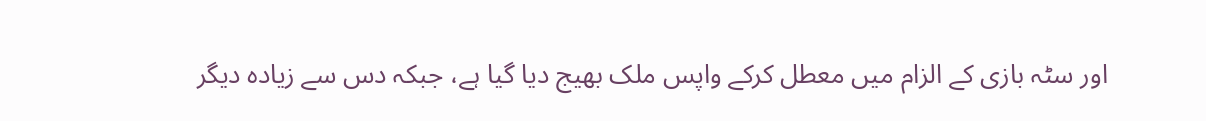اور سٹہ بازی کے الزام میں معطل کرکے واپس ملک بھیج دیا گیا ہے، جبکہ دس سے زیادہ دیگر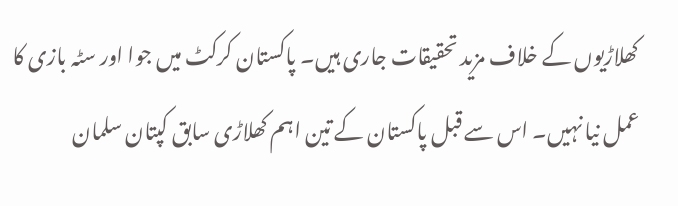کھلاڑیوں کے خلاف مزید تحقیقات جاری ہیں۔ پاکستان کرکٹ میں جوا اور سٹہ بازی کا عمل نیا نہیں۔ اس سے قبل پاکستان کے تین اہم کھلاڑی سابق کپتان سلمان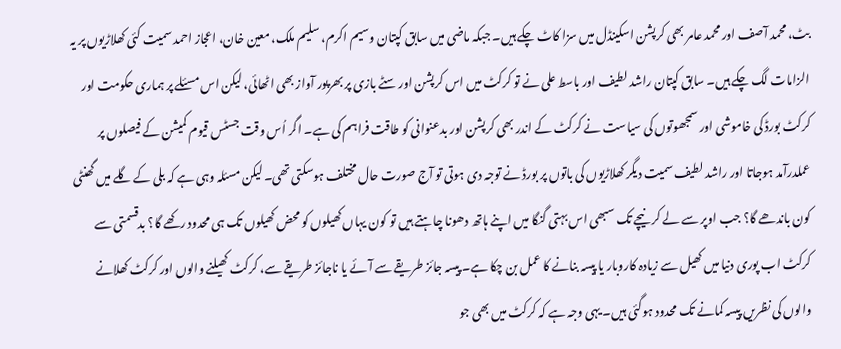بٹ، محمد آصف اور محمد عامر بھی کرپشن اسکینڈل میں سزا کاٹ چکے ہیں۔ جبکہ ماضی میں سابق کپتان وسیم اکرم، سلیم ملک، معین خان، اعجاز احمد سمیت کئی کھلاڑیوں پر یہ الزامات لگ چکے ہیں۔ سابق کپتان راشد لطیف اور باسط علی نے تو کرکٹ میں اس کرپشن اور سٹے بازی پر بھرپور آواز بھی اٹھائی، لیکن اس مسئلے پر ہماری حکومت اور کرکٹ بورڈ کی خاموشی اور سمجھوتوں کی سیاست نے کرکٹ کے اندر بھی کرپشن اور بدعنوانی کو طاقت فراہم کی ہے۔ اگر اُس وقت جسٹس قیوم کمیشن کے فیصلوں پر عملدرآمد ہوجاتا اور راشد لطیف سمیت دیگر کھلاڑیوں کی باتوں پر بورڈ نے توجہ دی ہوتی تو آج صورت حال مختلف ہوسکتی تھی۔ لیکن مسئلہ وہی ہے کہ بلی کے گلے میں گھنٹی کون باندھے گا؟ جب اوپر سے لے کر نیچے تک سبھی اس بہتی گنگا میں اپنے ہاتھ دھونا چاہتے ہیں تو کون یہاں کھیلوں کو محض کھیلوں تک ہی محدود رکھے گا؟ بدقسمتی سے کرکٹ اب پوری دنیا میں کھیل سے زیادہ کاروبار یا پیسہ بنانے کا عمل بن چکا ہے۔ پیسہ جائز طریقے سے آئے یا ناجائز طریقے سے، کرکٹ کھیلنے والوں اور کرکٹ کھلانے والوں کی نظریں پیسہ کمانے تک محدود ہوگئی ہیں۔ یہی وجہ ہے کہ کرکٹ میں بھی جو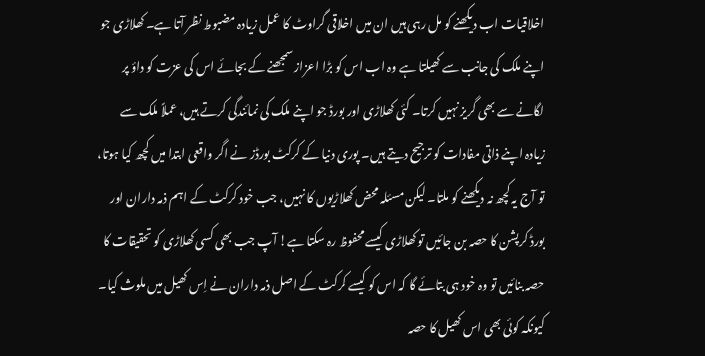اخلاقیات اب دیکھنے کو مل رہی ہیں ان میں اخلاقی گراوٹ کا عمل زیادہ مضبوط نظر آتا ہے۔ کھلاڑی جو اپنے ملک کی جانب سے کھیلتا ہے وہ اب اس کو بڑا اعزاز سمجھنے کے بجائے اس کی عزت کو داؤ پر لگانے سے بھی گریز نہیں کرتا۔ کئی کھلاڑی اور بورڈ جو اپنے ملک کی نمائندگی کرتے ہیں، عملاً ملک سے زیادہ اپنے ذاتی مفادات کو ترجیح دیتے ہیں۔ پوری دنیا کے کرکٹ بورڈز نے اگر واقعی ابتدا میں کچھ کیا ہوتا، تو آج یہ کچھ نہ دیکھنے کو ملتا۔ لیکن مسئلہ محض کھلاڑیوں کا نہیں، جب خود کرکٹ کے اہم ذمہ داران اور بورڈ کرپشن کا حصہ بن جائیں تو کھلاڑی کیسے محفوظ رہ سکتا ہے! آپ جب بھی کسی کھلاڑی کو تحقیقات کا حصہ بنائیں تو وہ خود ہی بتائے گا کہ اس کو کیسے کرکٹ کے اصل ذمہ داران نے اِس کھیل میں ملوث کیا۔ کیونکہ کوئی بھی اس کھیل کا حصہ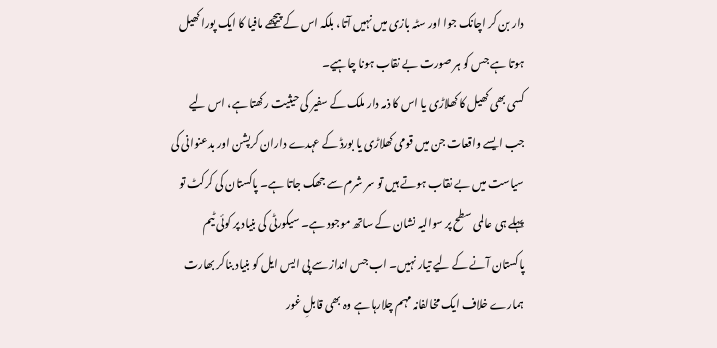دار بن کر اچانک جوا اور سٹہ بازی میں نہیں آتا، بلکہ اس کے پیچھے مافیا کا ایک پورا کھیل ہوتا ہے جس کو ہر صورت بے نقاب ہونا چاہیے۔
کسی بھی کھیل کا کھلاڑی یا اس کا ذمہ دار ملک کے سفیر کی حیثیت رکھتا ہے، اس لیے جب ایسے واقعات جن میں قومی کھلاڑی یا بورڈ کے عہدے داران کرپشن اور بدعنوانی کی سیاست میں بے نقاب ہوتے ہیں تو سر شرم سے جھک جاتا ہے۔ پاکستان کی کرکٹ تو پہلے ہی عالمی سطح پر سوالیہ نشان کے ساتھ موجود ہے۔ سیکورٹی کی بنیاد پر کوئی ٹیم پاکستان آنے کے لیے تیار نہیں۔ اب جس انداز سے پی ایس ایل کو بنیاد بناکر بھارت ہمارے خلاف ایک مخالفانہ مہم چلارہا ہے وہ بھی قابلِ غور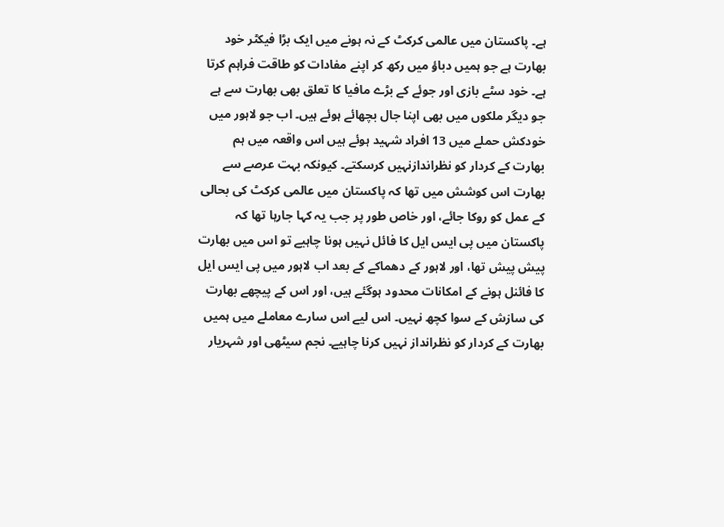ہے۔ پاکستان میں عالمی کرکٹ کے نہ ہونے میں ایک بڑا فیکٹر خود بھارت ہے جو ہمیں دباؤ میں رکھ کر اپنے مفادات کو طاقت فراہم کرتا ہے۔ خود سٹے بازی اور جوئے کے بڑے مافیا کا تعلق بھی بھارت سے ہے جو دیگر ملکوں میں بھی اپنا جال بچھائے ہوئے ہیں۔ اب جو لاہور میں خودکش حملے میں 13 افراد شہید ہوئے ہیں اس واقعہ میں ہم بھارت کے کردار کو نظراندازنہیں کرسکتے۔ کیونکہ بہت عرصے سے بھارت اس کوشش میں تھا کہ پاکستان میں عالمی کرکٹ کی بحالی کے عمل کو روکا جائے، اور خاص طور پر جب یہ کہا جارہا تھا کہ پاکستان میں پی ایس ایل کا فائل نہیں ہونا چاہیے تو اس میں بھارت پیش پیش تھا، اور لاہور کے دھماکے کے بعد اب لاہور میں پی ایس ایل کا فائنل ہونے کے امکانات محدود ہوگئے ہیں، اور اس کے پیچھے بھارت کی سازش کے سوا کچھ نہیں۔ اس لیے اس سارے معاملے میں ہمیں بھارت کے کردار کو نظرانداز نہیں کرنا چاہیے۔ نجم سیٹھی اور شہریار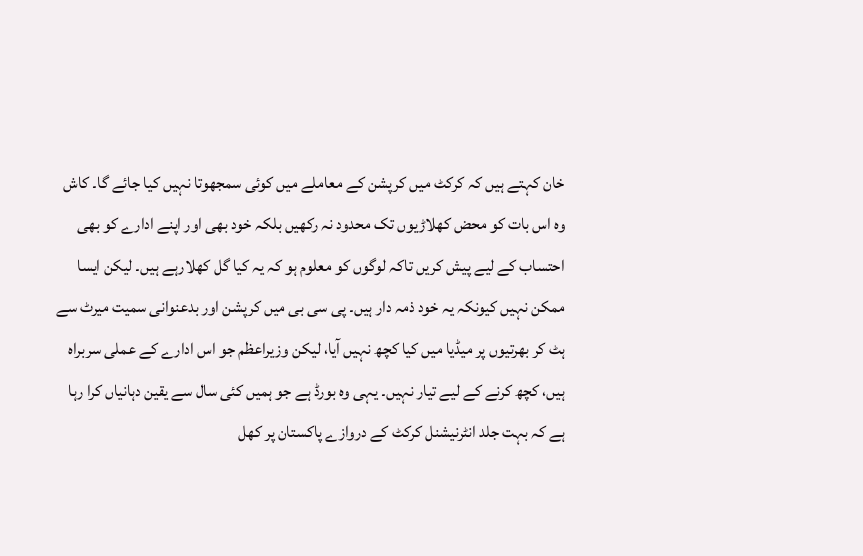خان کہتے ہیں کہ کرکٹ میں کرپشن کے معاملے میں کوئی سمجھوتا نہیں کیا جائے گا۔ کاش وہ اس بات کو محض کھلاڑیوں تک محدود نہ رکھیں بلکہ خود بھی اور اپنے ادارے کو بھی احتساب کے لیے پیش کریں تاکہ لوگوں کو معلوم ہو کہ یہ کیا گل کھلارہے ہیں۔ لیکن ایسا ممکن نہیں کیونکہ یہ خود ذمہ دار ہیں۔ پی سی بی میں کرپشن اور بدعنوانی سمیت میرٹ سے ہٹ کر بھرتیوں پر میڈیا میں کیا کچھ نہیں آیا، لیکن وزیراعظم جو اس ادارے کے عملی سربراہ ہیں، کچھ کرنے کے لیے تیار نہیں۔ یہی وہ بورڈ ہے جو ہمیں کئی سال سے یقین دہانیاں کرا رہا ہے کہ بہت جلد انٹرنیشنل کرکٹ کے دروازے پاکستان پر کھل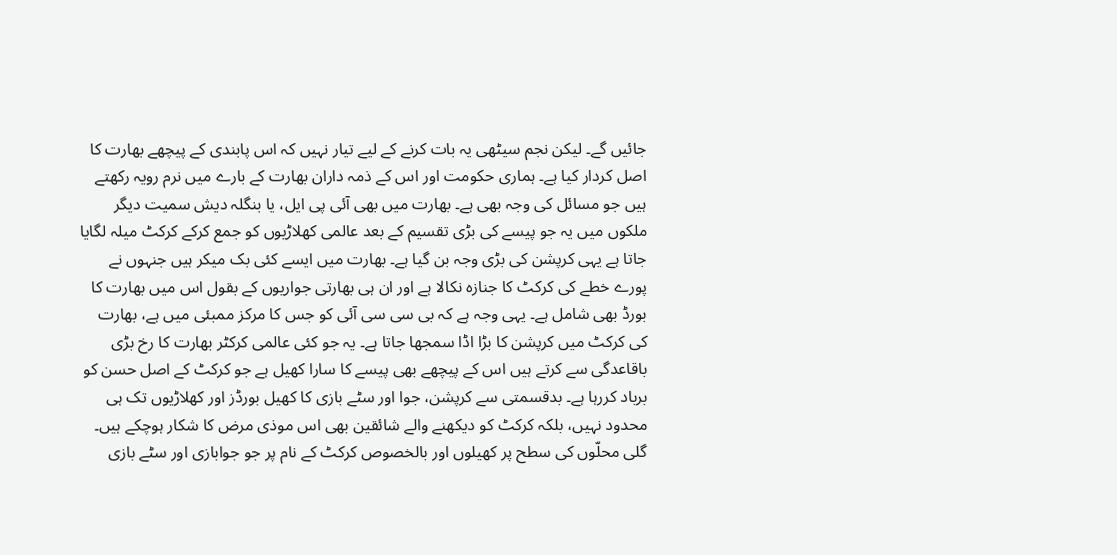جائیں گے۔ لیکن نجم سیٹھی یہ بات کرنے کے لیے تیار نہیں کہ اس پابندی کے پیچھے بھارت کا اصل کردار کیا ہے۔ ہماری حکومت اور اس کے ذمہ داران بھارت کے بارے میں نرم رویہ رکھتے ہیں جو مسائل کی وجہ بھی ہے۔ بھارت میں بھی آئی پی ایل، یا بنگلہ دیش سمیت دیگر ملکوں میں یہ جو پیسے کی بڑی تقسیم کے بعد عالمی کھلاڑیوں کو جمع کرکے کرکٹ میلہ لگایا جاتا ہے یہی کرپشن کی بڑی وجہ بن گیا ہے۔ بھارت میں ایسے کئی بک میکر ہیں جنہوں نے پورے خطے کی کرکٹ کا جنازہ نکالا ہے اور ان ہی بھارتی جواریوں کے بقول اس میں بھارت کا بورڈ بھی شامل ہے۔ یہی وجہ ہے کہ بی سی سی آئی کو جس کا مرکز ممبئی میں ہے، بھارت کی کرکٹ میں کرپشن کا بڑا اڈا سمجھا جاتا ہے۔ یہ جو کئی عالمی کرکٹر بھارت کا رخ بڑی باقاعدگی سے کرتے ہیں اس کے پیچھے بھی پیسے کا سارا کھیل ہے جو کرکٹ کے اصل حسن کو برباد کررہا ہے۔ بدقسمتی سے کرپشن، جوا اور سٹے بازی کا کھیل بورڈز اور کھلاڑیوں تک ہی محدود نہیں، بلکہ کرکٹ کو دیکھنے والے شائقین بھی اس موذی مرض کا شکار ہوچکے ہیں۔ گلی محلّوں کی سطح پر کھیلوں اور بالخصوص کرکٹ کے نام پر جو جوابازی اور سٹے بازی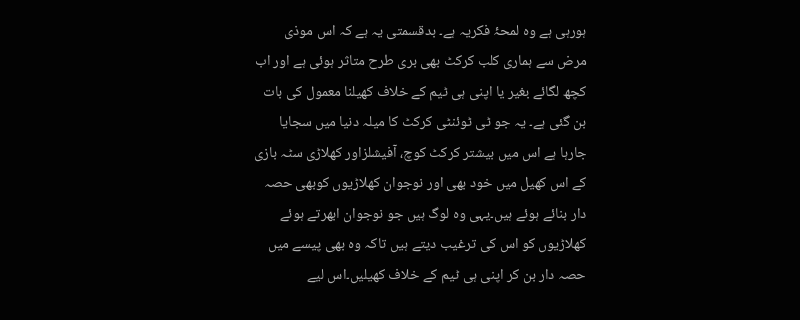ہورہی ہے وہ لمحۂ فکریہ ہے۔ بدقسمتی یہ ہے کہ اس موذی مرض سے ہماری کلب کرکٹ بھی بری طرح متاثر ہوئی ہے اور اب کچھ لگائے بغیر یا اپنی ہی ٹیم کے خلاف کھیلنا معمول کی بات بن گئی ہے۔ یہ جو ٹی ٹوئنٹی کرکٹ کا میلہ دنیا میں سجایا جارہا ہے اس میں بیشتر کرکٹ کوچ، آفیشلزاور کھلاڑی سٹہ بازی کے اس کھیل میں خود بھی اور نوجوان کھلاڑیوں کوبھی حصہ دار بنائے ہوئے ہیں۔یہی وہ لوگ ہیں جو نوجوان ابھرتے ہوئے کھلاڑیوں کو اس کی ترغیب دیتے ہیں تاکہ وہ بھی پیسے میں حصہ دار بن کر اپنی ہی ٹیم کے خلاف کھیلیں۔اس لیے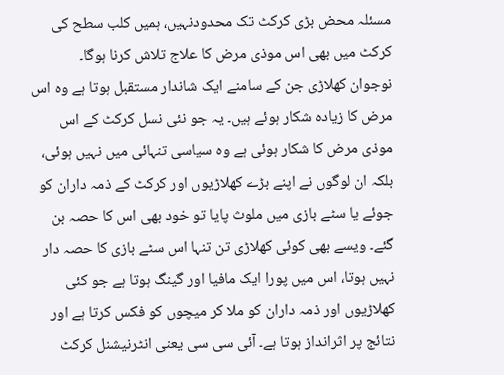مسئلہ محض بڑی کرکٹ تک محدودنہیں، ہمیں کلب سطح کی کرکٹ میں بھی اس موذی مرض کا علاج تلاش کرنا ہوگا۔
نوجوان کھلاڑی جن کے سامنے ایک شاندار مستقبل ہوتا ہے وہ اس مرض کا زیادہ شکار ہوئے ہیں۔ یہ جو نئی نسل کرکٹ کے اس موذی مرض کا شکار ہوئی ہے وہ سیاسی تنہائی میں نہیں ہوئی، بلکہ ان لوگوں نے اپنے بڑے کھلاڑیوں اور کرکٹ کے ذمہ داران کو جوئے یا سٹے بازی میں ملوث پایا تو خود بھی اس کا حصہ بن گئے۔ ویسے بھی کوئی کھلاڑی تن تنہا اس سٹے بازی کا حصہ دار نہیں ہوتا، اس میں پورا ایک مافیا اور گینگ ہوتا ہے جو کئی کھلاڑیوں اور ذمہ داران کو ملا کر میچوں کو فکس کرتا ہے اور نتائج پر اثرانداز ہوتا ہے۔ آئی سی سی یعنی انٹرنیشنل کرکٹ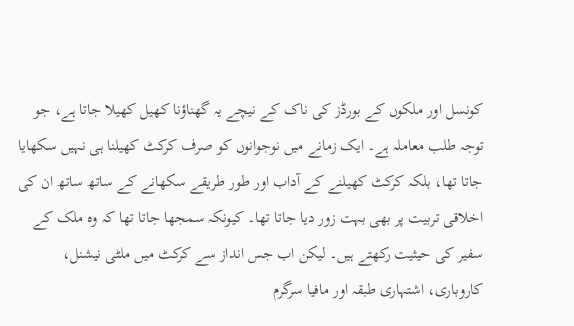کونسل اور ملکوں کے بورڈز کی ناک کے نیچے یہ گھناؤنا کھیل کھیلا جاتا ہے، جو توجہ طلب معاملہ ہے۔ ایک زمانے میں نوجوانوں کو صرف کرکٹ کھیلنا ہی نہیں سکھایا جاتا تھا، بلکہ کرکٹ کھیلنے کے آداب اور طور طریقے سکھانے کے ساتھ ساتھ ان کی اخلاقی تربیت پر بھی بہت زور دیا جاتا تھا۔ کیونکہ سمجھا جاتا تھا کہ وہ ملک کے سفیر کی حیثیت رکھتے ہیں۔ لیکن اب جس انداز سے کرکٹ میں ملٹی نیشنل، کاروباری، اشتہاری طبقہ اور مافیا سرگرم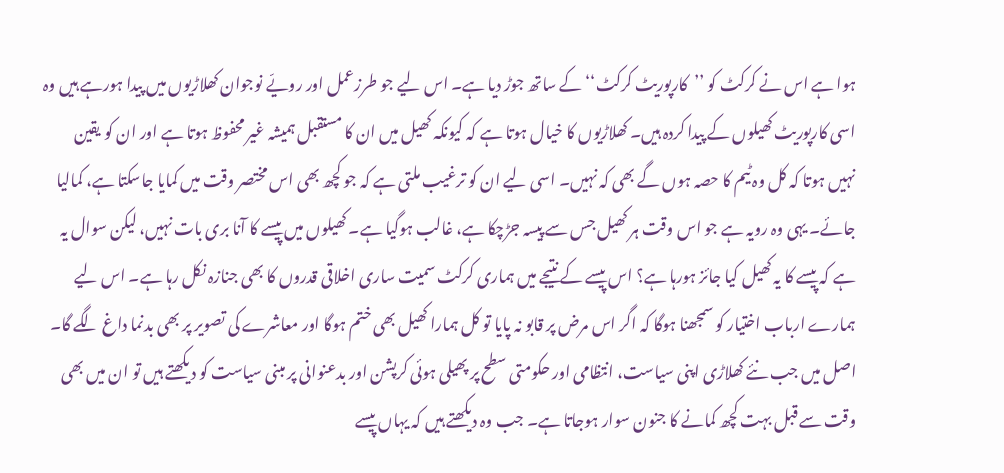ہوا ہے اس نے کرکٹ کو ’’کارپوریٹ کرکٹ‘‘ کے ساتھ جوڑ دیا ہے۔ اس لیے جو طرزعمل اور رویّے نوجوان کھلاڑیوں میں پیدا ہورہے ہیں وہ اسی کارپوریٹ کھیلوں کے پیدا کردہ ہیں۔ کھلاڑیوں کا خیال ہوتا ہے کہ کیونکہ کھیل میں ان کا مستقبل ہمیشہ غیر محفوظ ہوتا ہے اور ان کو یقین نہیں ہوتا کہ کل وہ ٹیم کا حصہ ہوں گے بھی کہ نہیں۔ اسی لیے ان کو ترغیب ملتی ہے کہ جو کچھ بھی اس مختصر وقت میں کمایا جاسکتا ہے، کمالیا جائے۔ یہی وہ رویہ ہے جو اس وقت ہر کھیل جس سے پیسہ جڑچکا ہے، غالب ہوگیا ہے۔ کھیلوں میں پیسے کا آنا بری بات نہیں، لیکن سوال یہ ہے کہ پیسے کا یہ کھیل کیا جائز ہورہا ہے؟ اس پیسے کے نتیجے میں ہماری کرکٹ سمیت ساری اخلاقی قدروں کا بھی جنازہ نکل رہا ہے۔ اس لیے ہمارے ارباب اختیار کو سمجھنا ہوگا کہ اگر اس مرض پر قابو نہ پایا تو کل ہمارا کھیل بھی ختم ہوگا اور معاشرے کی تصویر پر بھی بدنما داغ لگے گا۔
اصل میں جب نئے کھلاڑی اپنی سیاست، انتظامی اور حکومتی سطح پر پھیلی ہوئی کرپشن اور بدعنوانی پر مبنی سیاست کو دیکھتے ہیں تو ان میں بھی وقت سے قبل بہت کچھ کمانے کا جنون سوار ہوجاتا ہے۔ جب وہ دیکھتے ہیں کہ یہاں پیسے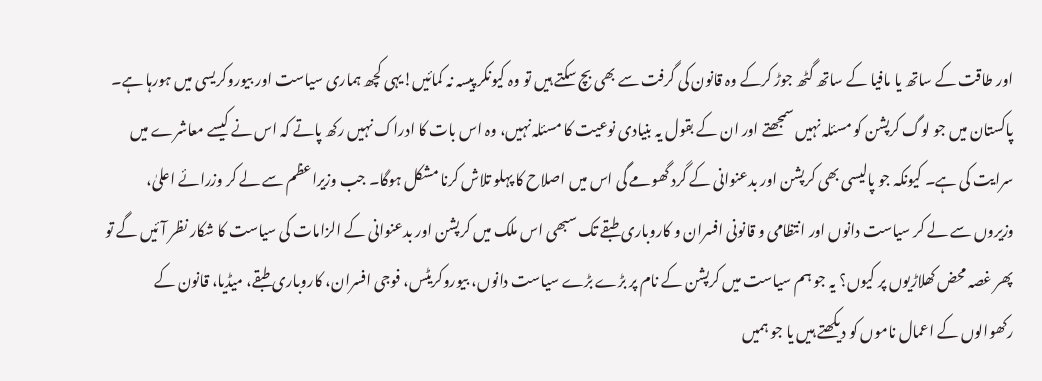اور طاقت کے ساتھ یا مافیا کے ساتھ گٹھ جوڑ کرکے وہ قانون کی گرفت سے بھی بچ سکتے ہیں تو وہ کیونکر پیسہ نہ کمائیں!یہی کچھ ہماری سیاست اور بیوروکریسی میں ہورہا ہے۔ پاکستان میں جو لوگ کرپشن کو مسئلہ نہیں سمجھتے اور ان کے بقول یہ بنیادی نوعیت کا مسئلہ نہیں، وہ اس بات کا ادراک نہیں رکھ پاتے کہ اس نے کیسے معاشرے میں سرایت کی ہے۔ کیونکہ جو پالیسی بھی کرپشن اور بدعنوانی کے گرد گھومے گی اس میں اصلاح کا پہلو تلاش کرنا مشکل ہوگا۔ جب وزیراعظم سے لے کر وزرائے اعلیٰ، وزیروں سے لے کر سیاست دانوں اور انتظامی و قانونی افسران و کاروباری طبقے تک سبھی اس ملک میں کرپشن اور بدعنوانی کے الزامات کی سیاست کا شکار نظر آئیں گے تو پھر غصہ محض کھلاڑیوں پر کیوں؟ یہ جو ہم سیاست میں کرپشن کے نام پر بڑے بڑے سیاست دانوں، بیوروکریٹس، فوجی افسران، کاروباری طبقے، میڈیا، قانون کے رکھوالوں کے اعمال ناموں کو دیکھتے ہیں یا جو ہمیں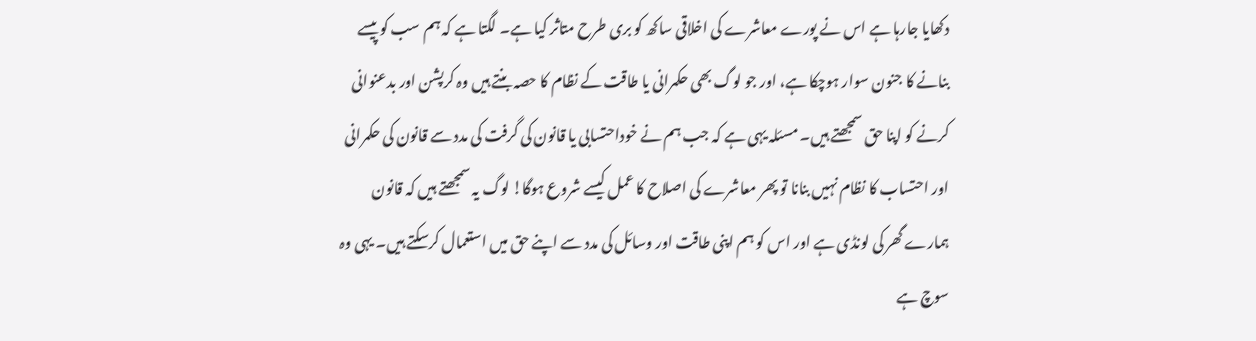دکھایا جارہا ہے اس نے پورے معاشرے کی اخلاقی ساکھ کو بری طرح متاثر کیا ہے۔ لگتا ہے کہ ہم سب کو پیسے بنانے کا جنون سوار ہوچکا ہے، اور جو لوگ بھی حکمرانی یا طاقت کے نظام کا حصہ بنتے ہیں وہ کرپشن اور بدعنوانی کرنے کو اپنا حق سمجھتے ہیں۔ مسئلہ یہی ہے کہ جب ہم نے خوداحتسابی یا قانون کی گرفت کی مدد سے قانون کی حکمرانی اور احتساب کا نظام نہیں بنانا تو پھر معاشرے کی اصلاح کا عمل کیسے شروع ہوگا! لوگ یہ سمجھتے ہیں کہ قانون ہمارے گھر کی لونڈی ہے اور اس کو ہم اپنی طاقت اور وسائل کی مدد سے اپنے حق میں استعمال کرسکتے ہیں۔ یہی وہ سوچ ہے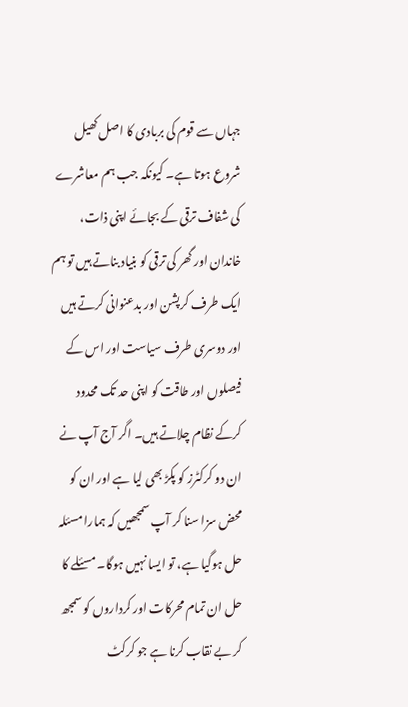جہاں سے قوم کی بربادی کا اصل کھیل شروع ہوتا ہے۔ کیونکہ جب ہم معاشرے کی شفاف ترقی کے بجائے اپنی ذات، خاندان اور گھر کی ترقی کو بنیاد بناتے ہیں تو ہم ایک طرف کرپشن اور بدعنوانی کرتے ہیں اور دوسری طرف سیاست اور اس کے فیصلوں اور طاقت کو اپنی حد تک محدود کرکے نظام چلاتے ہیں۔ اگر آج آپ نے ان دو کرکٹرز کو پکڑ بھی لیا ہے اور ان کو محض سزا سنا کر آپ سمجھیں کہ ہمارا مسئلہ حل ہوگیا ہے، تو ایسا نہیں ہوگا۔ مسئلے کا حل ان تمام محرکات اور کرداروں کو سمجھ کر بے نقاب کرنا ہے جو کرکٹ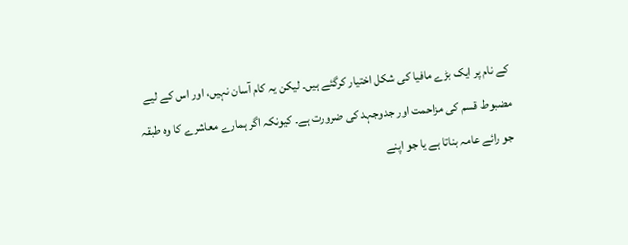کے نام پر ایک بڑے مافیا کی شکل اختیار کرگئے ہیں۔ لیکن یہ کام آسان نہیں، اور اس کے لیے مضبوط قسم کی مزاحمت اور جدوجہد کی ضرورت ہے۔ کیونکہ اگر ہمارے معاشرے کا وہ طبقہ جو رائے عامہ بناتا ہے یا جو اپنے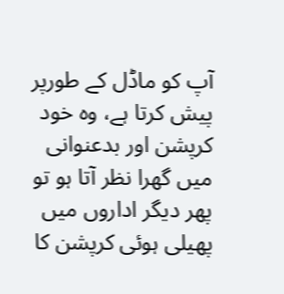آپ کو ماڈل کے طورپر پیش کرتا ہے، وہ خود کرپشن اور بدعنوانی میں گھرا نظر آتا ہو تو پھر دیگر اداروں میں پھیلی ہوئی کرپشن کا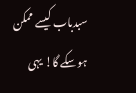سبدباب کیسے ممکن ہوسکے گا! یہی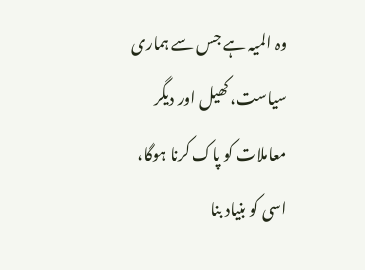وہ المیہ ہے جس سے ہماری سیاست، کھیل اور دیگر معاملات کو پاک کرنا ہوگا، اسی کو بنیاد بنا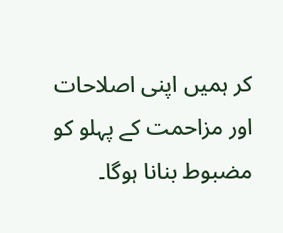کر ہمیں اپنی اصلاحات اور مزاحمت کے پہلو کو مضبوط بنانا ہوگا۔